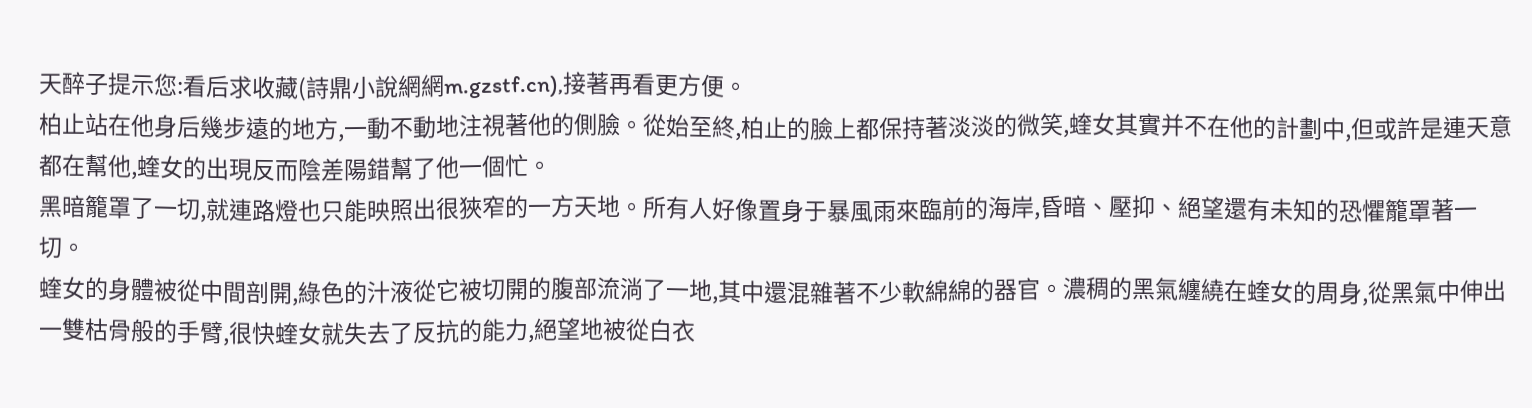天醉子提示您:看后求收藏(詩鼎小說網網m.gzstf.cn),接著再看更方便。
柏止站在他身后幾步遠的地方,一動不動地注視著他的側臉。從始至終,柏止的臉上都保持著淡淡的微笑,蝰女其實并不在他的計劃中,但或許是連天意都在幫他,蝰女的出現反而陰差陽錯幫了他一個忙。
黑暗籠罩了一切,就連路燈也只能映照出很狹窄的一方天地。所有人好像置身于暴風雨來臨前的海岸,昏暗、壓抑、絕望還有未知的恐懼籠罩著一切。
蝰女的身體被從中間剖開,綠色的汁液從它被切開的腹部流淌了一地,其中還混雜著不少軟綿綿的器官。濃稠的黑氣纏繞在蝰女的周身,從黑氣中伸出一雙枯骨般的手臂,很快蝰女就失去了反抗的能力,絕望地被從白衣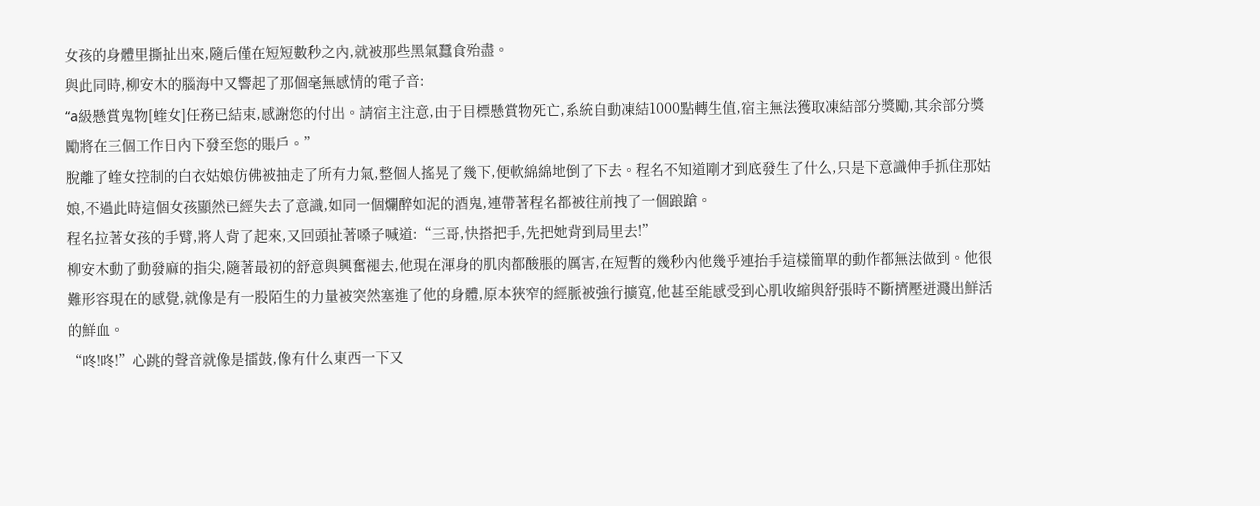女孩的身體里撕扯出來,隨后僅在短短數秒之內,就被那些黑氣蠶食殆盡。
與此同時,柳安木的腦海中又響起了那個毫無感情的電子音:
“a級懸賞鬼物[蝰女]任務已結束,感謝您的付出。請宿主注意,由于目標懸賞物死亡,系統自動凍結1000點轉生值,宿主無法獲取凍結部分獎勵,其余部分獎勵將在三個工作日內下發至您的賬戶。”
脫離了蝰女控制的白衣姑娘仿佛被抽走了所有力氣,整個人搖晃了幾下,便軟綿綿地倒了下去。程名不知道剛才到底發生了什么,只是下意識伸手抓住那姑娘,不過此時這個女孩顯然已經失去了意識,如同一個爛醉如泥的酒鬼,連帶著程名都被往前拽了一個踉蹌。
程名拉著女孩的手臂,將人背了起來,又回頭扯著嗓子喊道:“三哥,快搭把手,先把她背到局里去!”
柳安木動了動發麻的指尖,隨著最初的舒意與興奮褪去,他現在渾身的肌肉都酸脹的厲害,在短暫的幾秒內他幾乎連抬手這樣簡單的動作都無法做到。他很難形容現在的感覺,就像是有一股陌生的力量被突然塞進了他的身體,原本狹窄的經脈被強行擴寬,他甚至能感受到心肌收縮與舒張時不斷擠壓迸濺出鮮活的鮮血。
“咚!咚!”心跳的聲音就像是擂鼓,像有什么東西一下又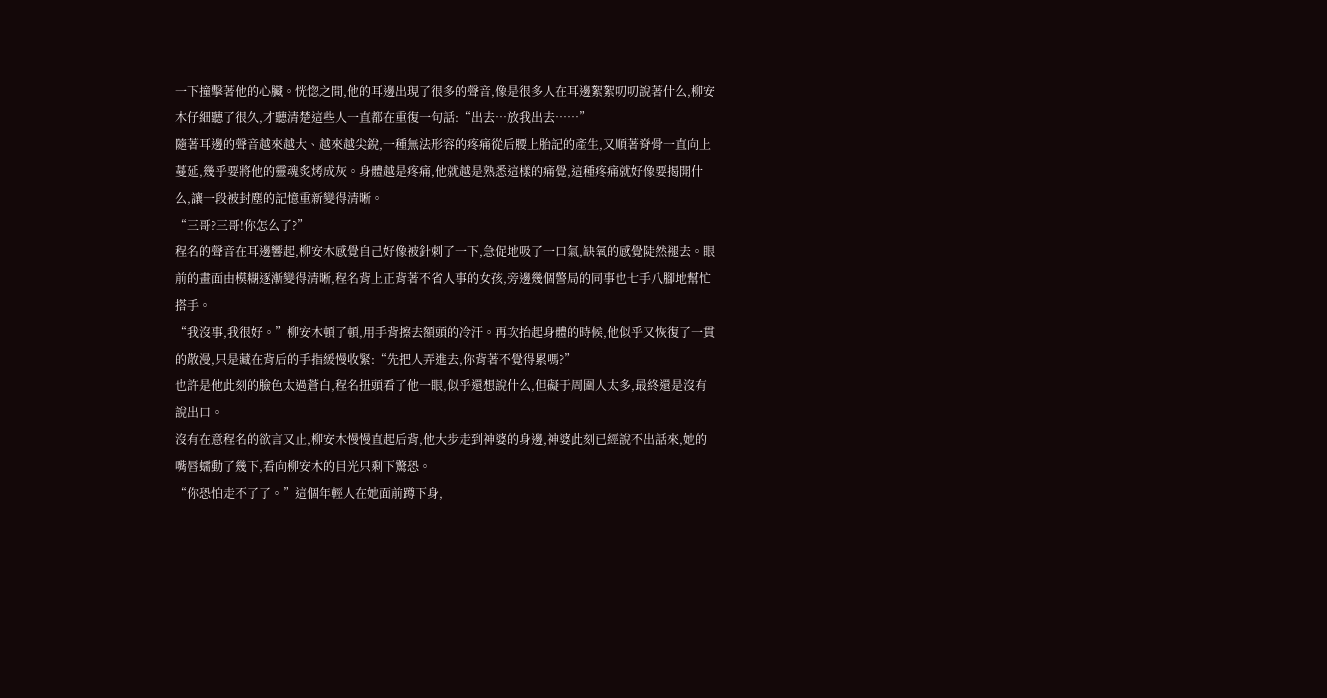一下撞擊著他的心臟。恍惚之間,他的耳邊出現了很多的聲音,像是很多人在耳邊絮絮叨叨說著什么,柳安木仔細聽了很久,才聽清楚這些人一直都在重復一句話:“出去…放我出去……”
隨著耳邊的聲音越來越大、越來越尖銳,一種無法形容的疼痛從后腰上胎記的產生,又順著脊骨一直向上蔓延,幾乎要將他的靈魂炙烤成灰。身體越是疼痛,他就越是熟悉這樣的痛覺,這種疼痛就好像要揭開什么,讓一段被封塵的記憶重新變得清晰。
“三哥?三哥!你怎么了?”
程名的聲音在耳邊響起,柳安木感覺自己好像被針刺了一下,急促地吸了一口氣,缺氧的感覺陡然褪去。眼前的畫面由模糊逐漸變得清晰,程名背上正背著不省人事的女孩,旁邊幾個警局的同事也七手八腳地幫忙搭手。
“我沒事,我很好。”柳安木頓了頓,用手背擦去額頭的冷汗。再次抬起身體的時候,他似乎又恢復了一貫的散漫,只是藏在背后的手指緩慢收緊:“先把人弄進去,你背著不覺得累嗎?”
也許是他此刻的臉色太過蒼白,程名扭頭看了他一眼,似乎還想說什么,但礙于周圍人太多,最終還是沒有說出口。
沒有在意程名的欲言又止,柳安木慢慢直起后背,他大步走到神婆的身邊,神婆此刻已經說不出話來,她的嘴唇蠕動了幾下,看向柳安木的目光只剩下驚恐。
“你恐怕走不了了。”這個年輕人在她面前蹲下身,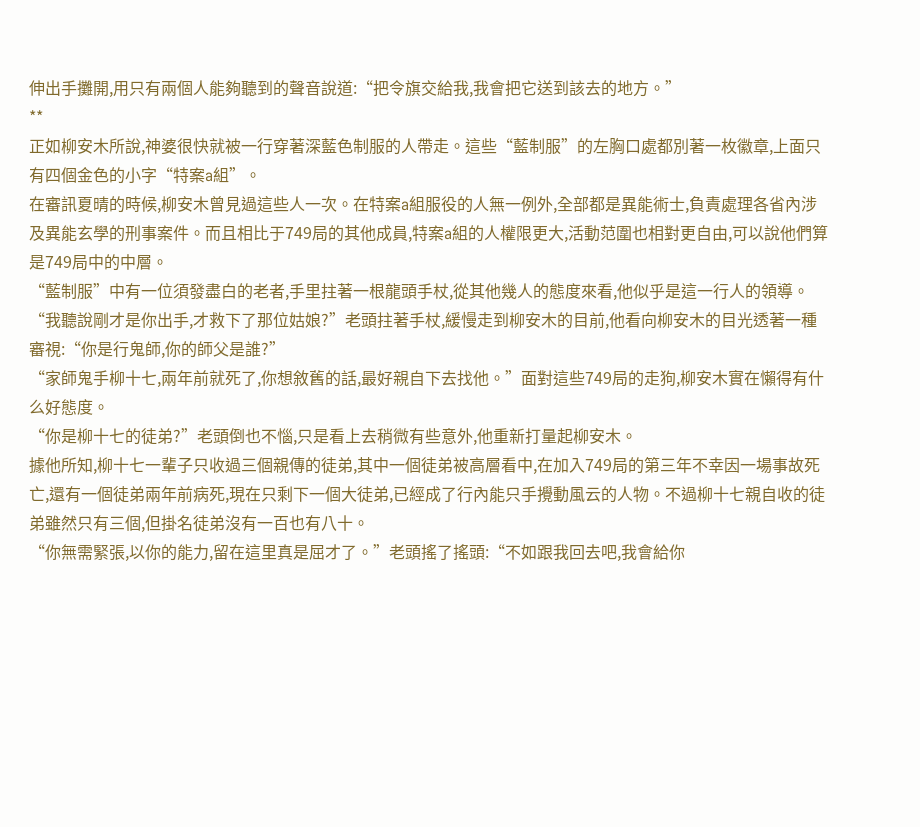伸出手攤開,用只有兩個人能夠聽到的聲音說道:“把令旗交給我,我會把它送到該去的地方。”
**
正如柳安木所說,神婆很快就被一行穿著深藍色制服的人帶走。這些“藍制服”的左胸口處都別著一枚徽章,上面只有四個金色的小字“特案a組”。
在審訊夏晴的時候,柳安木曾見過這些人一次。在特案a組服役的人無一例外,全部都是異能術士,負責處理各省內涉及異能玄學的刑事案件。而且相比于749局的其他成員,特案a組的人權限更大,活動范圍也相對更自由,可以說他們算是749局中的中層。
“藍制服”中有一位須發盡白的老者,手里拄著一根龍頭手杖,從其他幾人的態度來看,他似乎是這一行人的領導。
“我聽說剛才是你出手,才救下了那位姑娘?”老頭拄著手杖,緩慢走到柳安木的目前,他看向柳安木的目光透著一種審視:“你是行鬼師,你的師父是誰?”
“家師鬼手柳十七,兩年前就死了,你想敘舊的話,最好親自下去找他。”面對這些749局的走狗,柳安木實在懶得有什么好態度。
“你是柳十七的徒弟?”老頭倒也不惱,只是看上去稍微有些意外,他重新打量起柳安木。
據他所知,柳十七一輩子只收過三個親傳的徒弟,其中一個徒弟被高層看中,在加入749局的第三年不幸因一場事故死亡,還有一個徒弟兩年前病死,現在只剩下一個大徒弟,已經成了行內能只手攪動風云的人物。不過柳十七親自收的徒弟雖然只有三個,但掛名徒弟沒有一百也有八十。
“你無需緊張,以你的能力,留在這里真是屈才了。”老頭搖了搖頭:“不如跟我回去吧,我會給你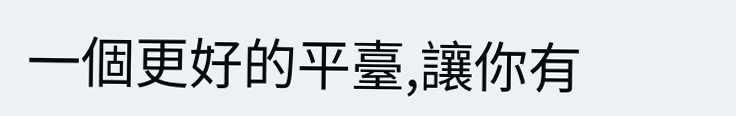一個更好的平臺,讓你有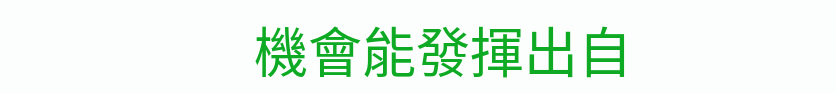機會能發揮出自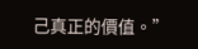己真正的價值。”